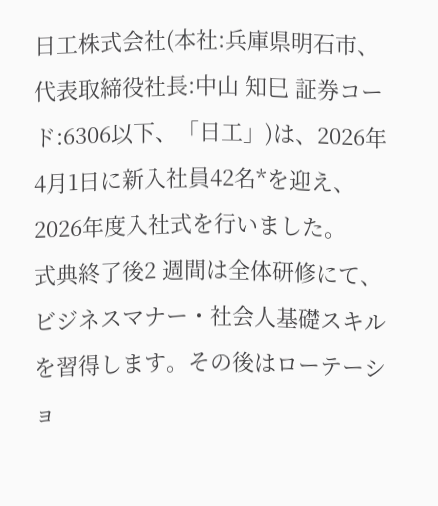日工株式会社(本社:兵庫県明石市、代表取締役社長:中山 知巳 証券コード:6306以下、「日工」)は、2026年4月1日に新入社員42名*を迎え、2026年度入社式を行いました。
式典終了後2 週間は全体研修にて、ビジネスマナー・社会人基礎スキルを習得します。その後はローテーショ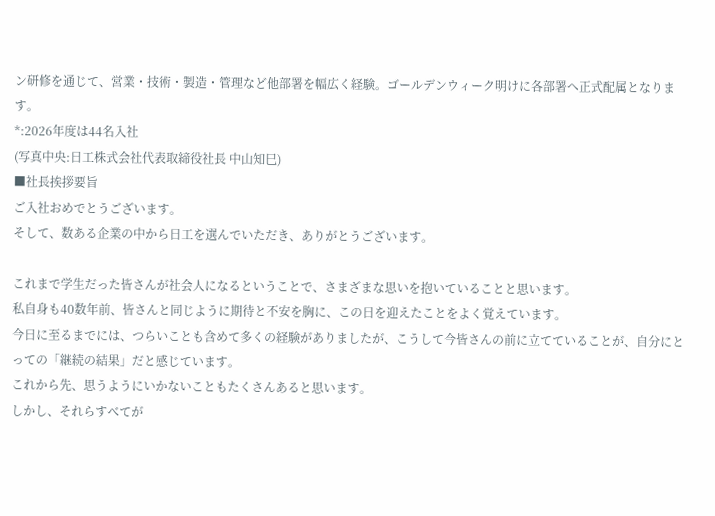ン研修を通じて、営業・技術・製造・管理など他部署を幅広く経験。ゴールデンウィーク明けに各部署へ正式配属となります。
*:2026年度は44名入社
(写真中央:日工株式会社代表取締役社長 中山知巳)
■社長挨拶要旨
ご入社おめでとうございます。
そして、数ある企業の中から日工を選んでいただき、ありがとうございます。

これまで学生だった皆さんが社会人になるということで、さまざまな思いを抱いていることと思います。
私自身も40数年前、皆さんと同じように期待と不安を胸に、この日を迎えたことをよく覚えています。
今日に至るまでには、つらいことも含めて多くの経験がありましたが、こうして今皆さんの前に立てていることが、自分にとっての「継続の結果」だと感じています。
これから先、思うようにいかないこともたくさんあると思います。
しかし、それらすべてが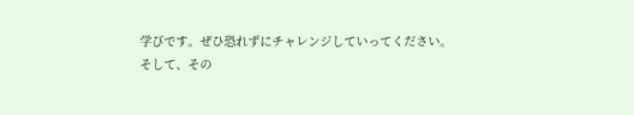学びです。ぜひ恐れずにチャレンジしていってください。
そして、その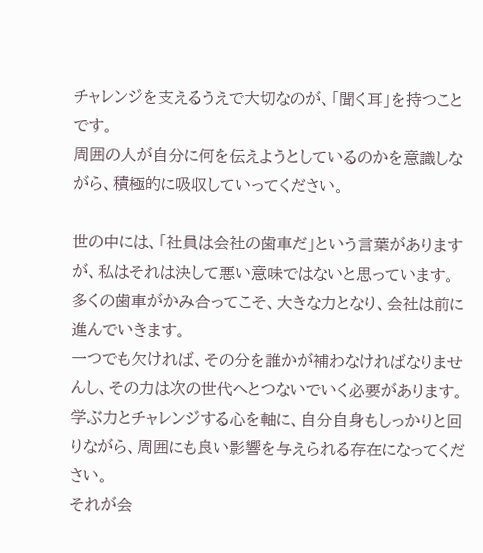チャレンジを支えるうえで大切なのが、「聞く耳」を持つことです。
周囲の人が自分に何を伝えようとしているのかを意識しながら、積極的に吸収していってください。

世の中には、「社員は会社の歯車だ」という言葉がありますが、私はそれは決して悪い意味ではないと思っています。
多くの歯車がかみ合ってこそ、大きな力となり、会社は前に進んでいきます。
一つでも欠ければ、その分を誰かが補わなければなりませんし、その力は次の世代へとつないでいく必要があります。
学ぶ力とチャレンジする心を軸に、自分自身もしっかりと回りながら、周囲にも良い影響を与えられる存在になってください。
それが会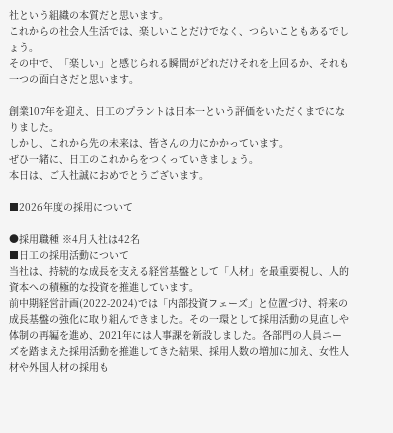社という組織の本質だと思います。
これからの社会人生活では、楽しいことだけでなく、つらいこともあるでしょう。
その中で、「楽しい」と感じられる瞬間がどれだけそれを上回るか、それも一つの面白さだと思います。

創業107年を迎え、日工のプラントは日本一という評価をいただくまでになりました。
しかし、これから先の未来は、皆さんの力にかかっています。
ぜひ一緒に、日工のこれからをつくっていきましょう。
本日は、ご入社誠におめでとうございます。

■2026年度の採用について

●採用職種 ※4月入社は42名
■日工の採用活動について
当社は、持続的な成長を支える経営基盤として「人材」を最重要視し、人的資本への積極的な投資を推進しています。
前中期経営計画(2022-2024)では「内部投資フェーズ」と位置づけ、将来の成長基盤の強化に取り組んできました。その一環として採用活動の見直しや体制の再編を進め、2021年には人事課を新設しました。各部門の人員ニーズを踏まえた採用活動を推進してきた結果、採用人数の増加に加え、女性人材や外国人材の採用も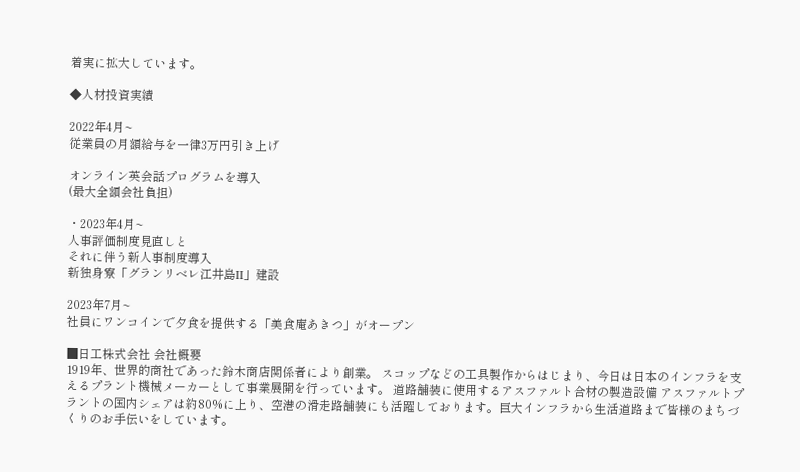着実に拡大しています。

◆人材投資実績

2022年4月~
従業員の月額給与を一律3万円引き上げ

オンライン英会話プログラムを導入
(最大全額会社負担)

・2023年4月~
人事評価制度見直しと
それに伴う新人事制度導入
新独身寮「グランリベレ江井島II」建設

2023年7月~
社員にワンコインで夕食を提供する「美食庵あきつ」がオープン

■日工株式会社 会社概要
1919年、世界的商社であった鈴木商店関係者により創業。 スコップなどの工具製作からはじまり、今日は日本のインフラを支えるプラント機械メーカーとして事業展開を行っています。 道路舗装に使用するアスファルト合材の製造設備 アスファルトプラントの国内シェアは約80%に上り、空港の滑走路舗装にも活躍しております。巨大インフラから生活道路まで皆様のまちづくりのお手伝いをしています。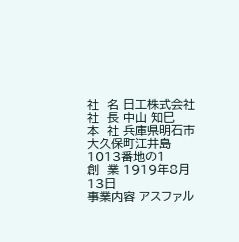社  名 日工株式会社
社  長 中山 知巳
本  社 兵庫県明石市大久保町江井島1013番地の1
創  業 1919年8月13日
事業内容 アスファル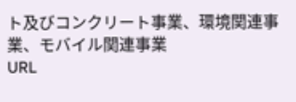ト及びコンクリート事業、環境関連事業、モバイル関連事業
URL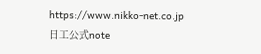https://www.nikko-net.co.jp
日工公式note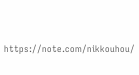https://note.com/nikkouhou/